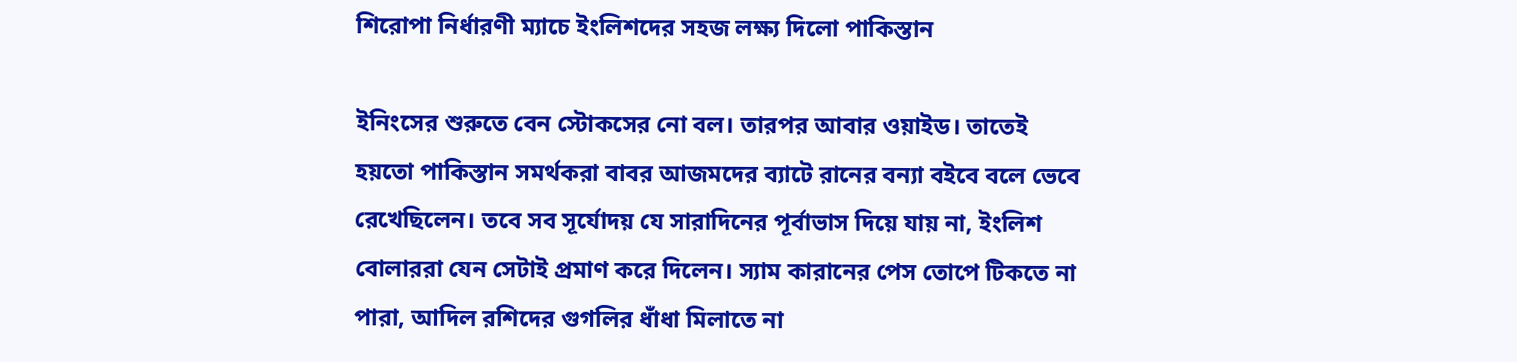শিরোপা নির্ধারণী ম্যাচে ইংলিশদের সহজ লক্ষ্য দিলো পাকিস্তান

ইনিংসের শুরুতে বেন স্টোকসের নো বল। তারপর আবার ওয়াইড। তাতেই হয়তো পাকিস্তান সমর্থকরা বাবর আজমদের ব্যাটে রানের বন্যা বইবে বলে ভেবে রেখেছিলেন। তবে সব সূর্যোদয় যে সারাদিনের পূর্বাভাস দিয়ে যায় না, ইংলিশ বোলাররা যেন সেটাই প্রমাণ করে দিলেন। স্যাম কারানের পেস তোপে টিকতে না পারা, আদিল রশিদের গুগলির ধাঁধা মিলাতে না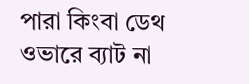পারা কিংবা ডেথ ওভারে ব্যাট না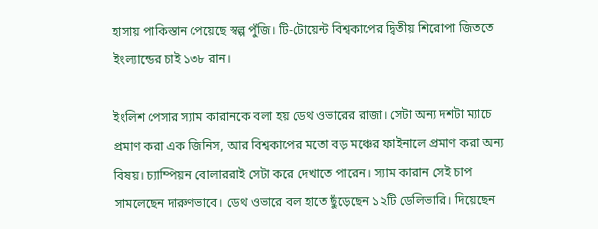হাসায় পাকিস্তান পেয়েছে স্বল্প পুঁজি। টি-টোয়েন্ট বিশ্বকাপের দ্বিতীয় শিরোপা জিততে ইংল্যান্ডের চাই ১৩৮ রান।

ইংলিশ পেসার স্যাম কারানকে বলা হয় ডেথ ওভারের রাজা। সেটা অন্য দশটা ম্যাচে প্রমাণ করা এক জিনিস, আর বিশ্বকাপের মতো বড় মঞ্চের ফাইনালে প্রমাণ করা অন্য বিষয়। চ্যাম্পিয়ন বোলাররাই সেটা করে দেখাতে পারেন। স্যাম কারান সেই চাপ সামলেছেন দারুণভাবে। ডেথ ওভারে বল হাতে ছুঁড়েছেন ১২টি ডেলিভারি। দিয়েছেন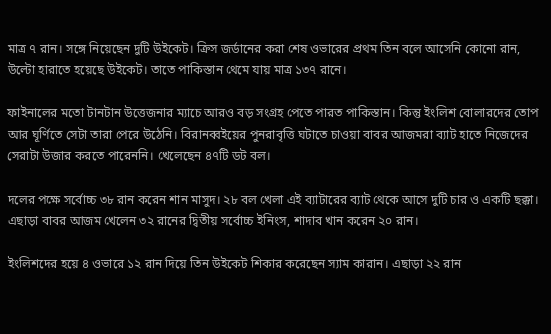মাত্র ৭ রান। সঙ্গে নিয়েছেন দুটি উইকেট। ক্রিস জর্ডানের করা শেষ ওভারের প্রথম তিন বলে আসেনি কোনো রান, উল্টো হারাতে হয়েছে উইকেট। তাতে পাকিস্তান থেমে যায় মাত্র ১৩৭ রানে।

ফাইনালের মতো টানটান উত্তেজনার ম্যাচে আরও বড় সংগ্রহ পেতে পারত পাকিস্তান। কিন্তু ইংলিশ বোলারদের তোপ আর ঘূর্ণিতে সেটা তারা পেরে উঠেনি। বিরানব্বইয়ের পুনরাবৃত্তি ঘটাতে চাওয়া বাবর আজমরা ব্যাট হাতে নিজেদের সেরাটা উজার করতে পারেননি। খেলেছেন ৪৭টি ডট বল।

দলের পক্ষে সর্বোচ্চ ৩৮ রান করেন শান মাসুদ। ২৮ বল খেলা এই ব্যাটারের ব্যাট থেকে আসে দুটি চার ও একটি ছক্কা। এছাড়া বাবর আজম খেলেন ৩২ রানের দ্বিতীয় সর্বোচ্চ ইনিংস, শাদাব খান করেন ২০ রান।

ইংলিশদের হয়ে ৪ ওভারে ১২ রান দিয়ে তিন উইকেট শিকার করেছেন স্যাম কারান। এছাড়া ২২ রান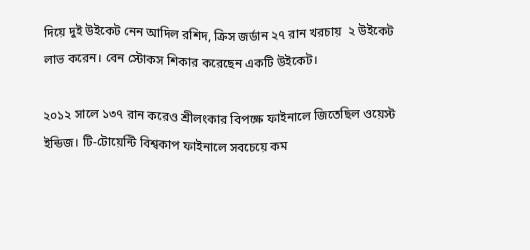দিয়ে দুই উইকেট নেন আদিল রশিদ, ক্রিস জর্ডান ২৭ রান খরচায়  ২ উইকেট লাভ করেন। বেন স্টোকস শিকার করেছেন একটি উইকেট।

২০১২ সালে ১৩৭ রান করেও শ্রীলংকার বিপক্ষে ফাইনালে জিতেছিল ওয়েস্ট ইন্ডিজ। টি-টোয়েন্টি বিশ্বকাপ ফাইনালে সবচেয়ে কম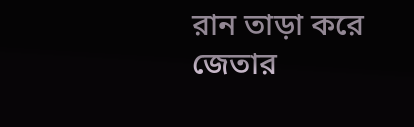রান তাড়া করে জেতার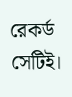রেকর্ড সেটিই।